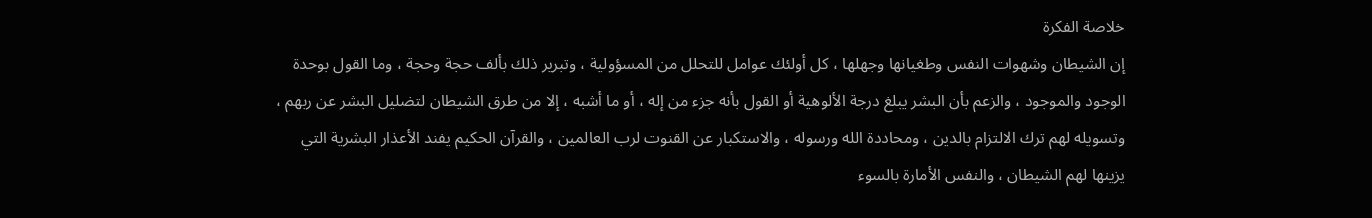خلاصة الفكرة
إن الشيطان وشهوات النفس وطغيانها وجهلها ، كل أولئك عوامل للتحلل من المسؤولية ، وتبرير ذلك بألف حجة وحجة ، وما القول بوحدة الوجود والموجود ، والزعم بأن البشر يبلغ درجة الألوهية أو القول بأنه جزء من إله ، أو ما أشبه ، إلا من طرق الشيطان لتضليل البشر عن ربهم ، وتسويله لهم ترك الالتزام بالدين ، ومحاددة الله ورسوله ، والاستكبار عن القنوت لرب العالمين ، والقرآن الحكيم يفند الأعذار البشرية التي يزينها لهم الشيطان ، والنفس الأمارة بالسوء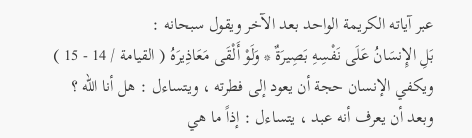عبر آياته الكريمة الواحد بعد الآخر ويقول سبحانه :
بَلِ الإِنسَانُ عَلَى نَفْسِهِ بَصِيرَةٌ * وَلَوْ أَلْقَى مَعَاذِيرَهُ ( القيامة / 14 - 15 )
ويكفي الإنسان حجة أن يعود إلى فطرته ، ويتساءل : هل أنا الله ؟
وبعد أن يعرف أنه عبد ، يتساءل : إذاً ما هي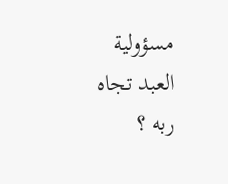مسؤولية العبد تجاه ربه ؟